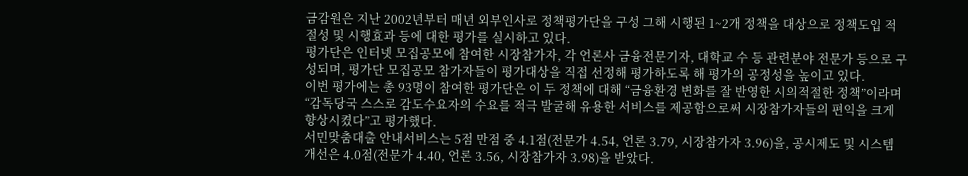금감원은 지난 2002년부터 매년 외부인사로 정책평가단을 구성 그해 시행된 1~2개 정책을 대상으로 정책도입 적절성 및 시행효과 등에 대한 평가를 실시하고 있다.
평가단은 인터넷 모집공모에 참여한 시장참가자, 각 언론사 금융전문기자, 대학교 수 등 관련분야 전문가 등으로 구성되며, 평가단 모집공모 참가자들이 평가대상을 직접 선정해 평가하도록 해 평가의 공정성을 높이고 있다.
이번 평가에는 총 93명이 참여한 평가단은 이 두 정책에 대해 “금융환경 변화를 잘 반영한 시의적절한 정책”이라며 “감독당국 스스로 감도수요자의 수요를 적극 발굴해 유용한 서비스를 제공함으로써 시장참가자들의 편익을 크게 향상시켰다”고 평가했다.
서민맞춤대출 안내서비스는 5점 만점 중 4.1점(전문가 4.54, 언론 3.79, 시장참가자 3.96)을, 공시제도 및 시스템 개선은 4.0점(전문가 4.40, 언론 3.56, 시장참가자 3.98)을 받았다.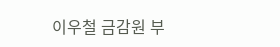이우철 금감원 부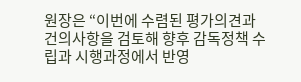원장은 “이번에 수렴된 평가의견과 건의사항을 검토해 향후 감독정책 수립과 시행과정에서 반영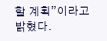할 계획”이라고 밝혔다.